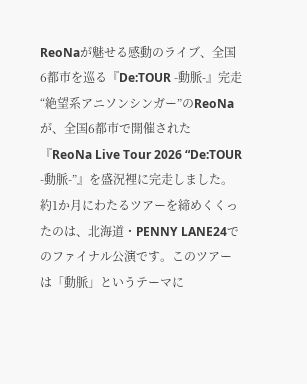ReoNaが魅せる感動のライブ、全国6都市を巡る『De:TOUR -動脈-』完走
“絶望系アニソンシンガー”のReoNaが、全国6都市で開催された『ReoNa Live Tour 2026 “De:TOUR -動脈-”』を盛況裡に完走しました。約1か月にわたるツアーを締めくくったのは、北海道・PENNY LANE24でのファイナル公演です。このツアーは「動脈」というテーマに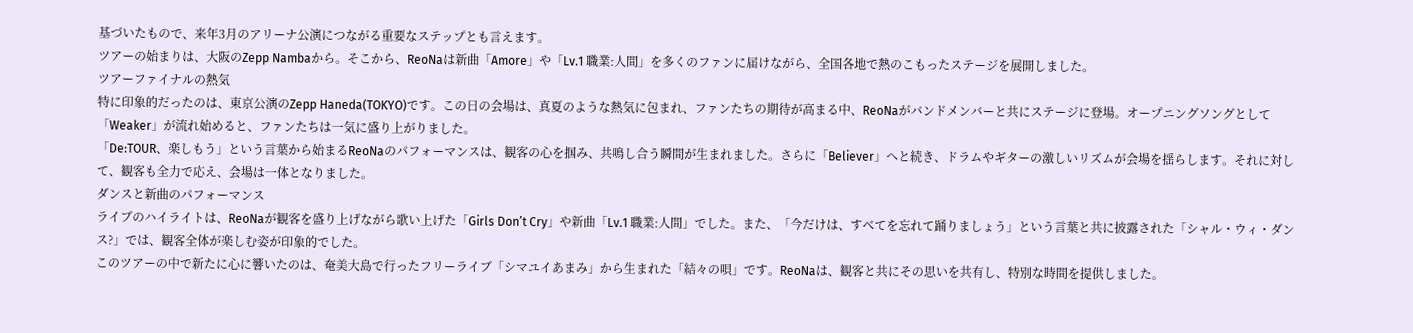基づいたもので、来年3月のアリーナ公演につながる重要なステップとも言えます。
ツアーの始まりは、大阪のZepp Nambaから。そこから、ReoNaは新曲「Amore」や「Lv.1 職業:人間」を多くのファンに届けながら、全国各地で熱のこもったステージを展開しました。
ツアーファイナルの熱気
特に印象的だったのは、東京公演のZepp Haneda(TOKYO)です。この日の会場は、真夏のような熱気に包まれ、ファンたちの期待が高まる中、ReoNaがバンドメンバーと共にステージに登場。オープニングソングとして「Weaker」が流れ始めると、ファンたちは一気に盛り上がりました。
「De:TOUR、楽しもう」という言葉から始まるReoNaのパフォーマンスは、観客の心を掴み、共鳴し合う瞬間が生まれました。さらに「Believer」へと続き、ドラムやギターの激しいリズムが会場を揺らします。それに対して、観客も全力で応え、会場は一体となりました。
ダンスと新曲のパフォーマンス
ライブのハイライトは、ReoNaが観客を盛り上げながら歌い上げた「Girls Don’t Cry」や新曲「Lv.1 職業:人間」でした。また、「今だけは、すべてを忘れて踊りましょう」という言葉と共に披露された「シャル・ウィ・ダンス?」では、観客全体が楽しむ姿が印象的でした。
このツアーの中で新たに心に響いたのは、奄美大島で行ったフリーライブ「シマユイあまみ」から生まれた「結々の唄」です。ReoNaは、観客と共にその思いを共有し、特別な時間を提供しました。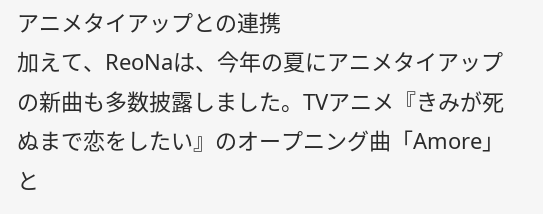アニメタイアップとの連携
加えて、ReoNaは、今年の夏にアニメタイアップの新曲も多数披露しました。TVアニメ『きみが死ぬまで恋をしたい』のオープニング曲「Amore」と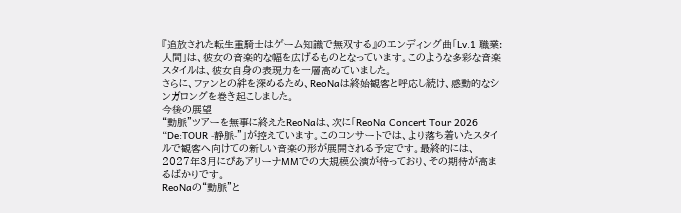『追放された転生重騎士はゲーム知識で無双する』のエンディング曲「Lv.1 職業:人間」は、彼女の音楽的な幅を広げるものとなっています。このような多彩な音楽スタイルは、彼女自身の表現力を一層高めていました。
さらに、ファンとの絆を深めるため、ReoNaは終始観客と呼応し続け、感動的なシンガロングを巻き起こしました。
今後の展望
“動脈”ツアーを無事に終えたReoNaは、次に「ReoNa Concert Tour 2026 “De:TOUR -静脈-”」が控えています。このコンサートでは、より落ち着いたスタイルで観客へ向けての新しい音楽の形が展開される予定です。最終的には、2027年3月にぴあアリーナMMでの大規模公演が待っており、その期待が高まるばかりです。
ReoNaの“動脈”と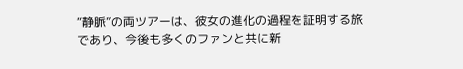“静脈”の両ツアーは、彼女の進化の過程を証明する旅であり、今後も多くのファンと共に新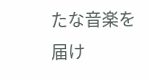たな音楽を届け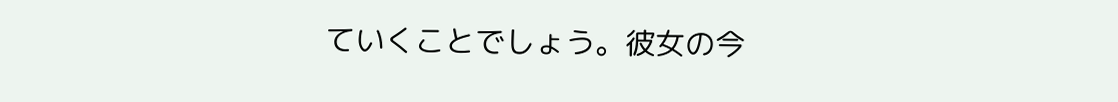ていくことでしょう。彼女の今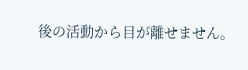後の活動から目が離せません。